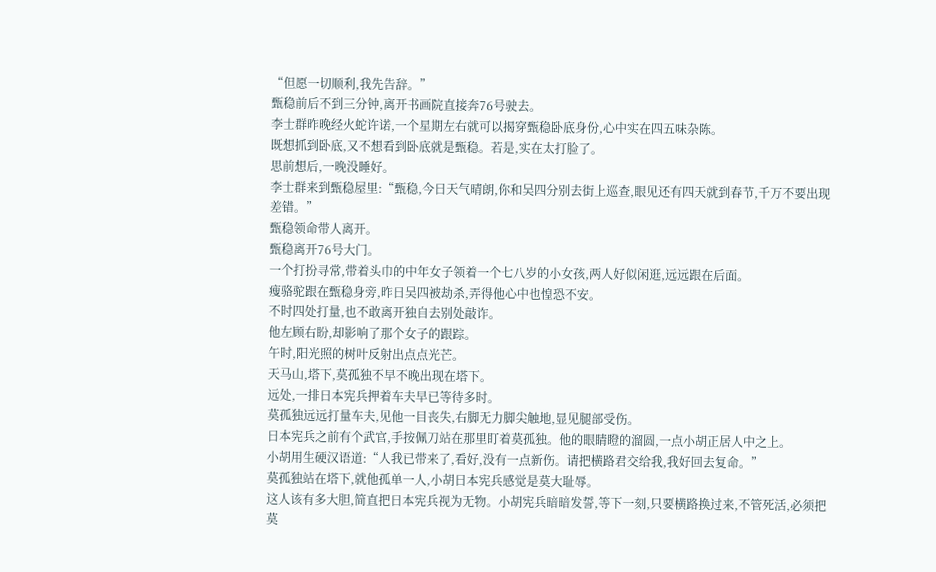“但愿一切顺利,我先告辞。”
甄稳前后不到三分钟,离开书画院直接奔76号驶去。
李士群昨晚经火蛇许诺,一个星期左右就可以揭穿甄稳卧底身份,心中实在四五味杂陈。
既想抓到卧底,又不想看到卧底就是甄稳。若是,实在太打脸了。
思前想后,一晚没睡好。
李士群来到甄稳屋里:“甄稳,今日天气晴朗,你和吴四分别去街上巡查,眼见还有四天就到春节,千万不要出现差错。”
甄稳领命带人离开。
甄稳离开76号大门。
一个打扮寻常,带着头巾的中年女子领着一个七八岁的小女孩,两人好似闲逛,远远跟在后面。
瘦骆驼跟在甄稳身旁,昨日吴四被劫杀,弄得他心中也惶恐不安。
不时四处打量,也不敢离开独自去别处敲诈。
他左顾右盼,却影响了那个女子的跟踪。
午时,阳光照的树叶反射出点点光芒。
天马山,塔下,莫孤独不早不晚出现在塔下。
远处,一排日本宪兵押着车夫早已等待多时。
莫孤独远远打量车夫,见他一目丧失,右脚无力脚尖触地,显见腿部受伤。
日本宪兵之前有个武官,手按佩刀站在那里盯着莫孤独。他的眼睛瞪的溜圆,一点小胡正居人中之上。
小胡用生硬汉语道:“人我已带来了,看好,没有一点新伤。请把横路君交给我,我好回去复命。”
莫孤独站在塔下,就他孤单一人,小胡日本宪兵感觉是莫大耻辱。
这人该有多大胆,简直把日本宪兵视为无物。小胡宪兵暗暗发誓,等下一刻,只要横路换过来,不管死活,必须把莫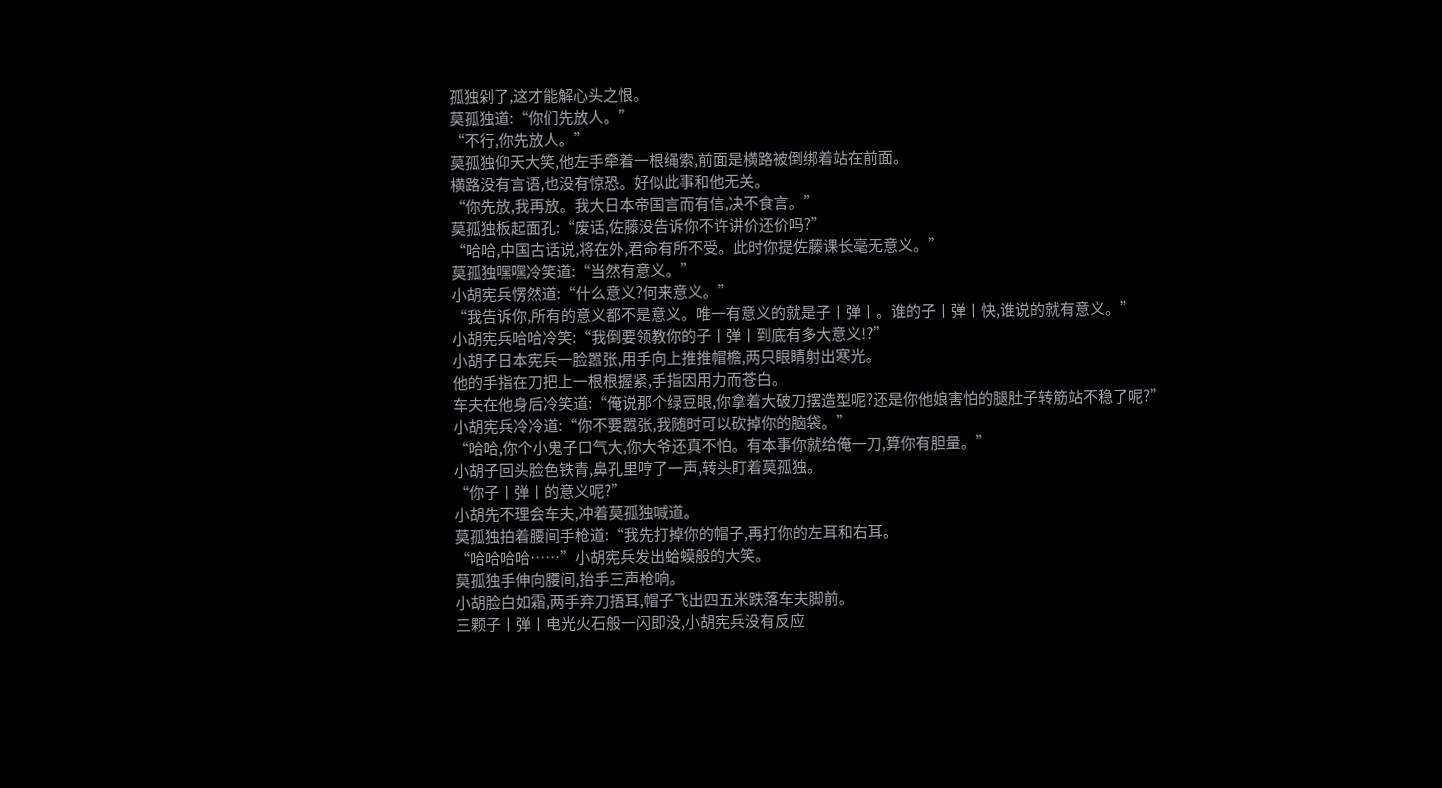孤独剁了,这才能解心头之恨。
莫孤独道:“你们先放人。”
“不行,你先放人。”
莫孤独仰天大笑,他左手牵着一根绳索,前面是横路被倒绑着站在前面。
横路没有言语,也没有惊恐。好似此事和他无关。
“你先放,我再放。我大日本帝国言而有信,决不食言。”
莫孤独板起面孔:“废话,佐藤没告诉你不许讲价还价吗?”
“哈哈,中国古话说,将在外,君命有所不受。此时你提佐藤课长毫无意义。”
莫孤独嘿嘿冷笑道:“当然有意义。”
小胡宪兵愣然道:“什么意义?何来意义。”
“我告诉你,所有的意义都不是意义。唯一有意义的就是子丨弹丨。谁的子丨弹丨快,谁说的就有意义。”
小胡宪兵哈哈冷笑:“我倒要领教你的子丨弹丨到底有多大意义!?”
小胡子日本宪兵一脸嚣张,用手向上推推帽檐,两只眼睛射出寒光。
他的手指在刀把上一根根握紧,手指因用力而苍白。
车夫在他身后冷笑道:“俺说那个绿豆眼,你拿着大破刀摆造型呢?还是你他娘害怕的腿肚子转筋站不稳了呢?”
小胡宪兵冷冷道:“你不要嚣张,我随时可以砍掉你的脑袋。”
“哈哈,你个小鬼子口气大,你大爷还真不怕。有本事你就给俺一刀,算你有胆量。”
小胡子回头脸色铁青,鼻孔里哼了一声,转头盯着莫孤独。
“你子丨弹丨的意义呢?”
小胡先不理会车夫,冲着莫孤独喊道。
莫孤独拍着腰间手枪道:“我先打掉你的帽子,再打你的左耳和右耳。
“哈哈哈哈……”小胡宪兵发出蛤蟆般的大笑。
莫孤独手伸向腰间,抬手三声枪响。
小胡脸白如霜,两手弃刀捂耳,帽子飞出四五米跌落车夫脚前。
三颗子丨弹丨电光火石般一闪即没,小胡宪兵没有反应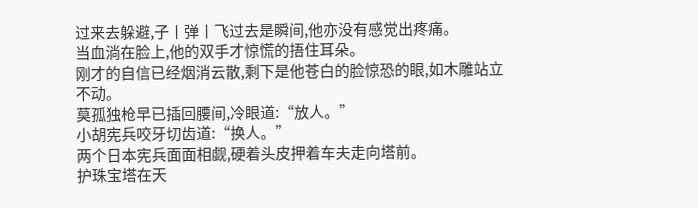过来去躲避,子丨弹丨飞过去是瞬间,他亦没有感觉出疼痛。
当血淌在脸上,他的双手才惊慌的捂住耳朵。
刚才的自信已经烟消云散,剩下是他苍白的脸惊恐的眼,如木雕站立不动。
莫孤独枪早已插回腰间,冷眼道:“放人。”
小胡宪兵咬牙切齿道:“换人。”
两个日本宪兵面面相觑,硬着头皮押着车夫走向塔前。
护珠宝塔在天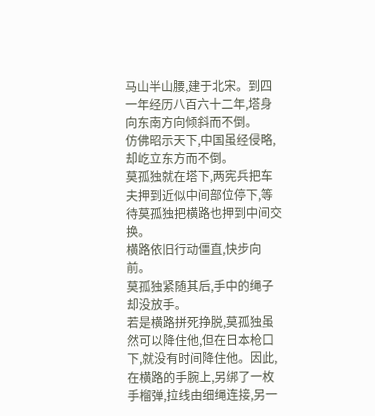马山半山腰,建于北宋。到四一年经历八百六十二年,塔身向东南方向倾斜而不倒。
仿佛昭示天下,中国虽经侵略,却屹立东方而不倒。
莫孤独就在塔下,两宪兵把车夫押到近似中间部位停下,等待莫孤独把横路也押到中间交换。
横路依旧行动僵直,快步向前。
莫孤独紧随其后,手中的绳子却没放手。
若是横路拼死挣脱,莫孤独虽然可以降住他,但在日本枪口下,就没有时间降住他。因此,在横路的手腕上,另绑了一枚手榴弹,拉线由细绳连接,另一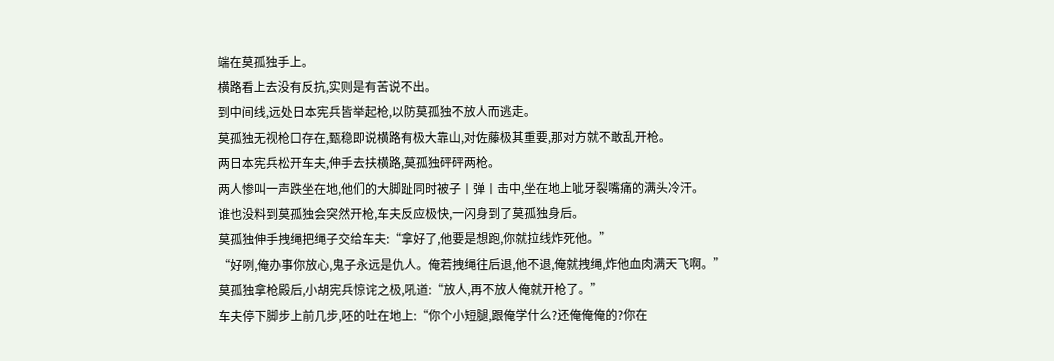端在莫孤独手上。
横路看上去没有反抗,实则是有苦说不出。
到中间线,远处日本宪兵皆举起枪,以防莫孤独不放人而逃走。
莫孤独无视枪口存在,甄稳即说横路有极大靠山,对佐藤极其重要,那对方就不敢乱开枪。
两日本宪兵松开车夫,伸手去扶横路,莫孤独砰砰两枪。
两人惨叫一声跌坐在地,他们的大脚趾同时被子丨弹丨击中,坐在地上呲牙裂嘴痛的满头冷汗。
谁也没料到莫孤独会突然开枪,车夫反应极快,一闪身到了莫孤独身后。
莫孤独伸手拽绳把绳子交给车夫:“拿好了,他要是想跑,你就拉线炸死他。”
“好咧,俺办事你放心,鬼子永远是仇人。俺若拽绳往后退,他不退,俺就拽绳,炸他血肉满天飞啊。”
莫孤独拿枪殿后,小胡宪兵惊诧之极,吼道:“放人,再不放人俺就开枪了。”
车夫停下脚步上前几步,呸的吐在地上:“你个小短腿,跟俺学什么?还俺俺俺的?你在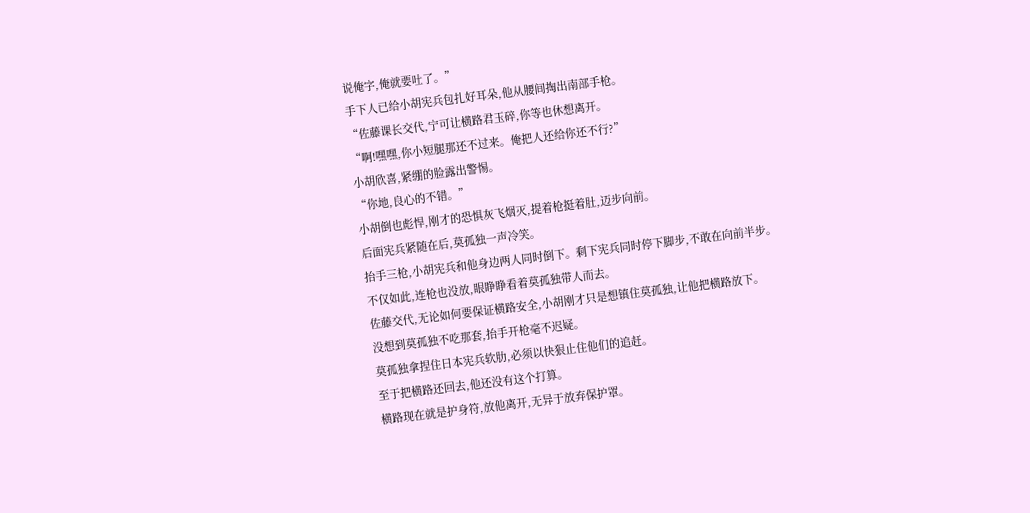说俺字,俺就要吐了。”
手下人已给小胡宪兵包扎好耳朵,他从腰间掏出南部手枪。
“佐藤课长交代,宁可让横路君玉碎,你等也休想离开。
“啊!嘿嘿,你小短腿那还不过来。俺把人还给你还不行?”
小胡欣喜,紧绷的脸露出警惕。
“你地,良心的不错。”
小胡倒也彪悍,刚才的恐惧灰飞烟灭,提着枪挺着肚,迈步向前。
后面宪兵紧随在后,莫孤独一声冷笑。
抬手三枪,小胡宪兵和他身边两人同时倒下。剩下宪兵同时停下脚步,不敢在向前半步。
不仅如此,连枪也没放,眼睁睁看着莫孤独带人而去。
佐藤交代,无论如何要保证横路安全,小胡刚才只是想镇住莫孤独,让他把横路放下。
没想到莫孤独不吃那套,抬手开枪毫不迟疑。
莫孤独拿捏住日本宪兵软肋,必须以快狠止住他们的追赶。
至于把横路还回去,他还没有这个打算。
横路现在就是护身符,放他离开,无异于放弃保护罩。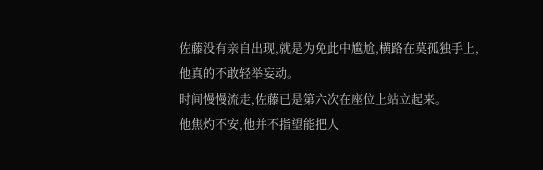佐藤没有亲自出现,就是为免此中尴尬,横路在莫孤独手上,他真的不敢轻举妄动。
时间慢慢流走,佐藤已是第六次在座位上站立起来。
他焦灼不安,他并不指望能把人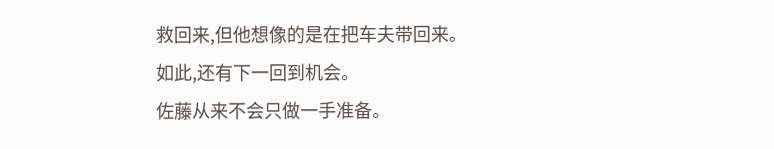救回来,但他想像的是在把车夫带回来。
如此,还有下一回到机会。
佐藤从来不会只做一手准备。